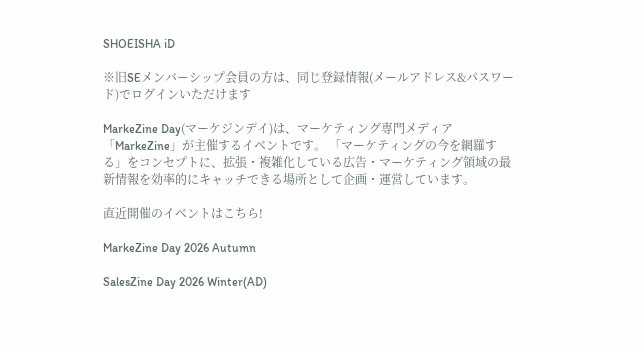SHOEISHA iD

※旧SEメンバーシップ会員の方は、同じ登録情報(メールアドレス&パスワード)でログインいただけます

MarkeZine Day(マーケジンデイ)は、マーケティング専門メディア「MarkeZine」が主催するイベントです。 「マーケティングの今を網羅する」をコンセプトに、拡張・複雑化している広告・マーケティング領域の最新情報を効率的にキャッチできる場所として企画・運営しています。

直近開催のイベントはこちら!

MarkeZine Day 2026 Autumn

SalesZine Day 2026 Winter(AD)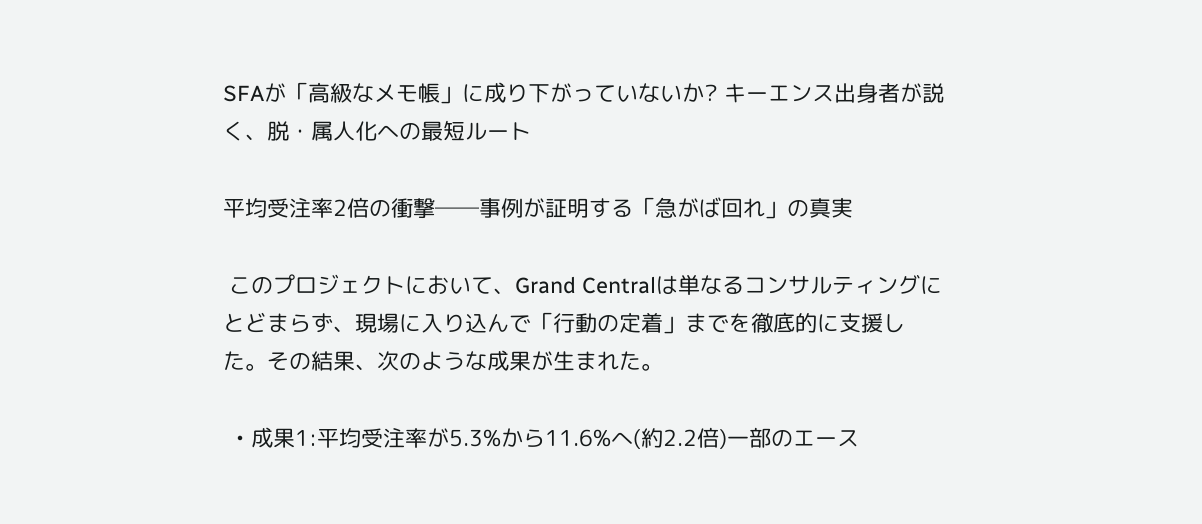SFAが「高級なメモ帳」に成り下がっていないか? キーエンス出身者が説く、脱・属人化への最短ルート

平均受注率2倍の衝撃──事例が証明する「急がば回れ」の真実

 このプロジェクトにおいて、Grand Centralは単なるコンサルティングにとどまらず、現場に入り込んで「行動の定着」までを徹底的に支援した。その結果、次のような成果が生まれた。

  • 成果1:平均受注率が5.3%から11.6%へ(約2.2倍)一部のエース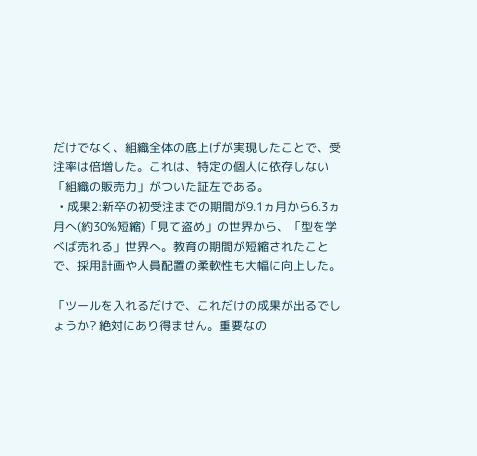だけでなく、組織全体の底上げが実現したことで、受注率は倍増した。これは、特定の個人に依存しない「組織の販売力」がついた証左である。
  • 成果2:新卒の初受注までの期間が9.1ヵ月から6.3ヵ月へ(約30%短縮)「見て盗め」の世界から、「型を学べば売れる」世界へ。教育の期間が短縮されたことで、採用計画や人員配置の柔軟性も大幅に向上した。

「ツールを入れるだけで、これだけの成果が出るでしょうか? 絶対にあり得ません。重要なの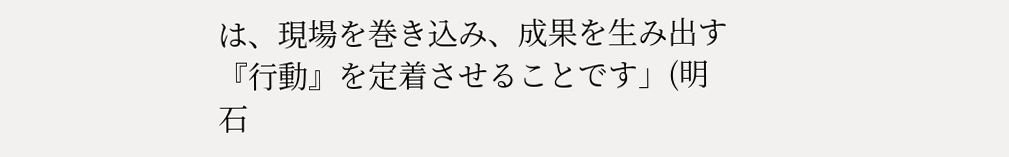は、現場を巻き込み、成果を生み出す『行動』を定着させることです」(明石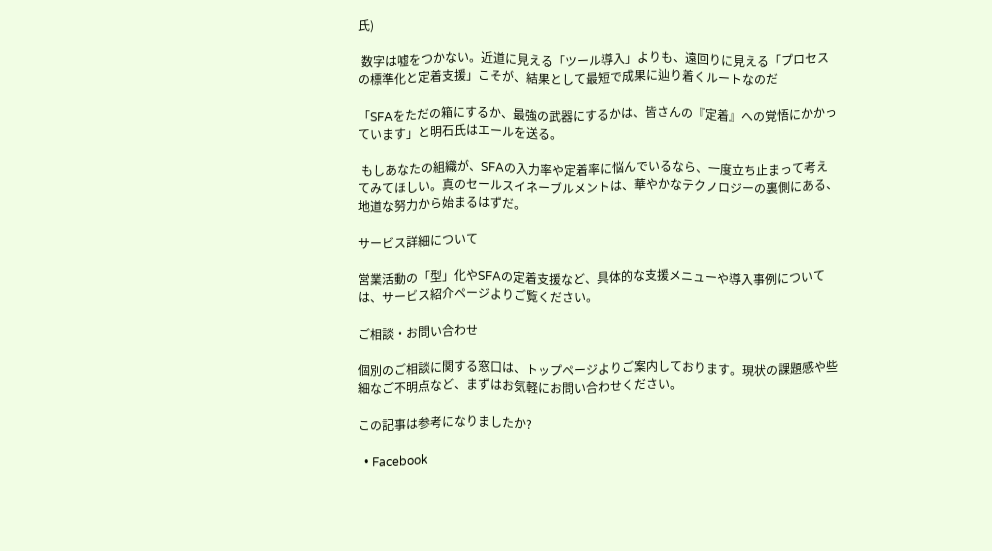氏)

 数字は嘘をつかない。近道に見える「ツール導入」よりも、遠回りに見える「プロセスの標準化と定着支援」こそが、結果として最短で成果に辿り着くルートなのだ

「SFAをただの箱にするか、最強の武器にするかは、皆さんの『定着』への覚悟にかかっています」と明石氏はエールを送る。

 もしあなたの組織が、SFAの入力率や定着率に悩んでいるなら、一度立ち止まって考えてみてほしい。真のセールスイネーブルメントは、華やかなテクノロジーの裏側にある、地道な努力から始まるはずだ。

サービス詳細について

営業活動の「型」化やSFAの定着支援など、具体的な支援メニューや導入事例については、サービス紹介ページよりご覧ください。

ご相談・お問い合わせ

個別のご相談に関する窓口は、トップページよりご案内しております。現状の課題感や些細なご不明点など、まずはお気軽にお問い合わせください。

この記事は参考になりましたか?

  • Facebook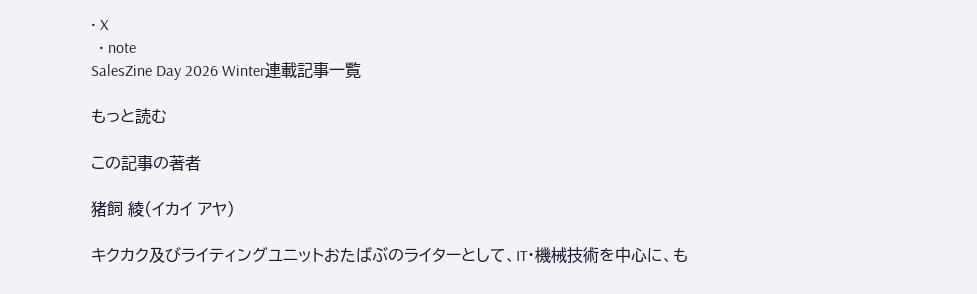• X
  • note
SalesZine Day 2026 Winter連載記事一覧

もっと読む

この記事の著者

猪飼 綾(イカイ アヤ)

キクカク及びライティングユニットおたばぶのライターとして、IT・機械技術を中心に、も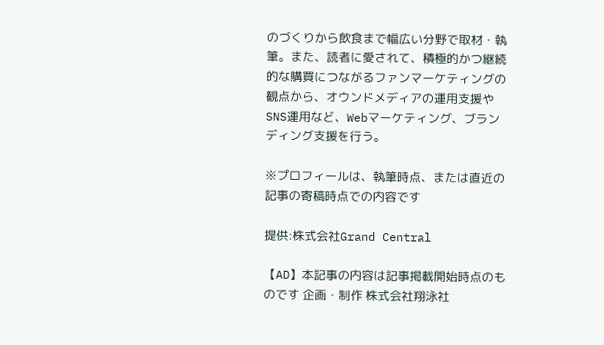のづくりから飲食まで幅広い分野で取材・執筆。また、読者に愛されて、積極的かつ継続的な購買につながるファンマーケティングの観点から、オウンドメディアの運用支援やSNS運用など、Webマーケティング、ブランディング支援を行う。

※プロフィールは、執筆時点、または直近の記事の寄稿時点での内容です

提供:株式会社Grand Central

【AD】本記事の内容は記事掲載開始時点のものです 企画・制作 株式会社翔泳社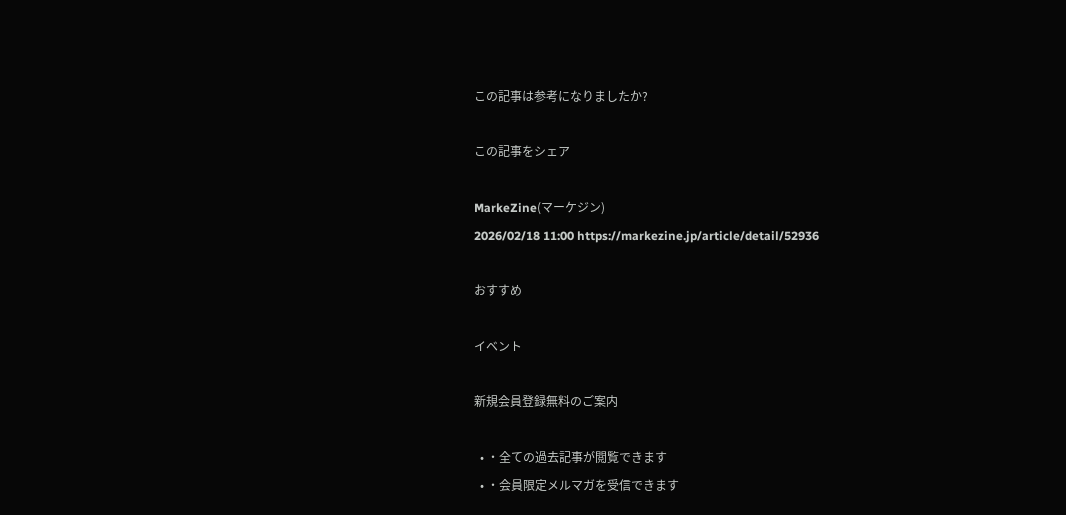この記事は参考になりましたか?

この記事をシェア

MarkeZine(マーケジン)
2026/02/18 11:00 https://markezine.jp/article/detail/52936

おすすめ

イベント

新規会員登録無料のご案内

  • ・全ての過去記事が閲覧できます
  • ・会員限定メルマガを受信できます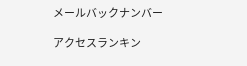メールバックナンバー

アクセスランキン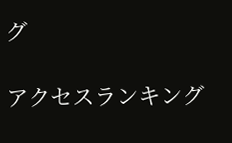グ

アクセスランキング